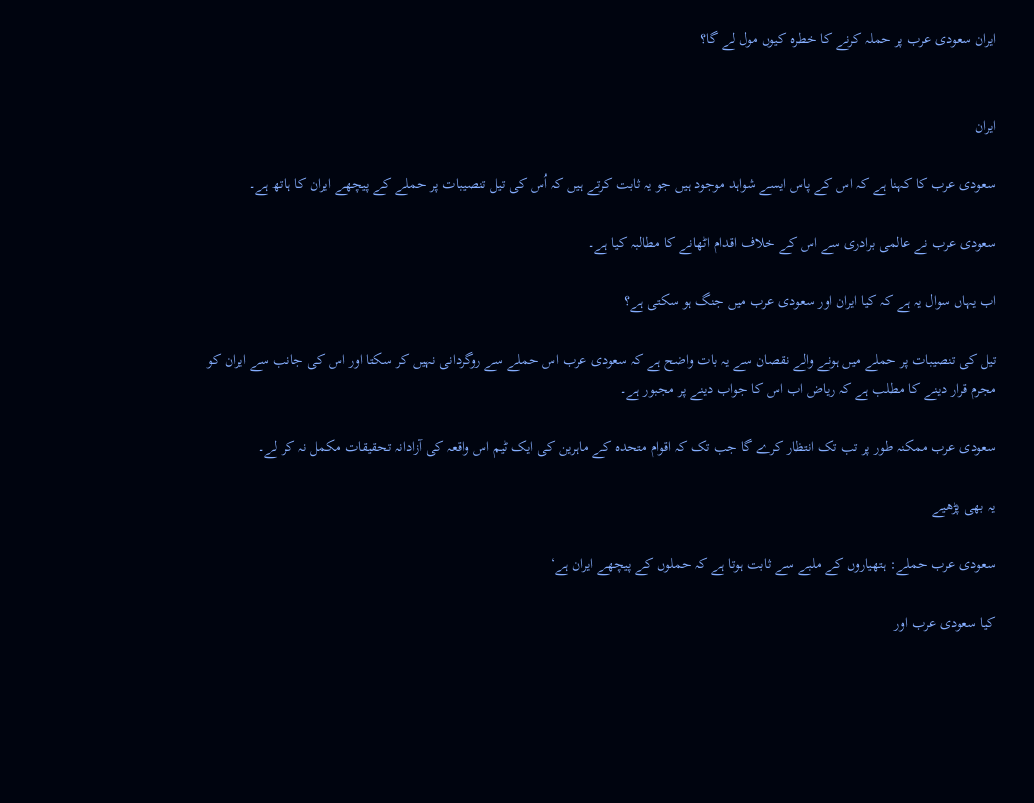ایران سعودی عرب پر حملہ کرنے کا خطرہ کیوں مول لے گا؟


ایران

سعودی عرب کا کہنا ہے کہ اس کے پاس ایسے شواہد موجود ہیں جو یہ ثابت کرتے ہیں کہ اُس کی تیل تنصیبات پر حملے کے پیچھے ایران کا ہاتھ ہے۔

سعودی عرب نے عالمی برادری سے اس کے خلاف اقدام اٹھانے کا مطالبہ کیا ہے۔

اب یہاں سوال یہ ہے کہ کیا ایران اور سعودی عرب میں جنگ ہو سکتی ہے؟

تیل کی تنصیبات پر حملے میں ہونے والے نقصان سے یہ بات واضح ہے کہ سعودی عرب اس حملے سے روگردانی نہیں کر سکتا اور اس کی جانب سے ایران کو مجرم قرار دینے کا مطلب ہے کہ ریاض اب اس کا جواب دینے پر مجبور ہے۔

سعودی عرب ممکنہ طور پر تب تک انتظار کرے گا جب تک کہ اقوام متحدہ کے ماہرین کی ایک ٹیم اس واقعہ کی آزادانہ تحقیقات مکمل نہ کر لے۔

یہ بھی پڑھیے

سعودی عرب حملے: ہتھیاروں کے ملبے سے ثابت ہوتا ہے کہ حملوں کے پیچھے ایران ہے‘

کیا سعودی عرب اور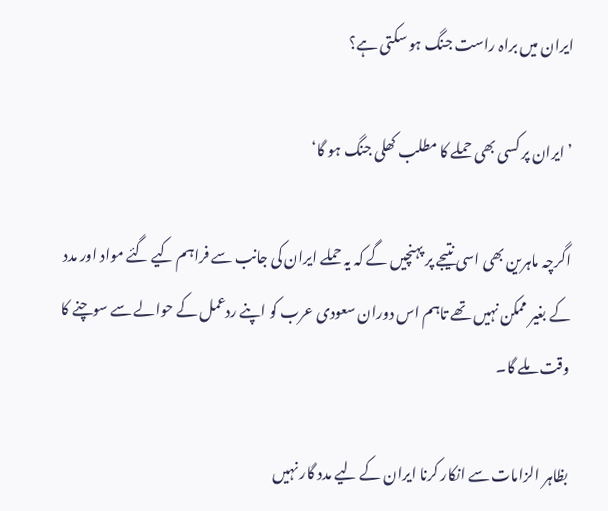ایران میں براہ راست جنگ ہو سکتی ہے؟

’ایران پر کسی بھی حملے کا مطلب کھلی جنگ ہو گا‘

اگرچہ ماہرین بھی اسی نتیجے پر پہنچیں گے کہ یہ حملے ایران کی جانب سے فراہم کیے گئے مواد اور مدد کے بغیر ممکن نہیں تھے تاہم اس دوران سعودی عرب کو اپنے ردعمل کے حوالے سے سوچنے کا وقت ملے گا۔

بظاہر الزامات سے انکار کرنا ایران کے لیے مدد گار نہیں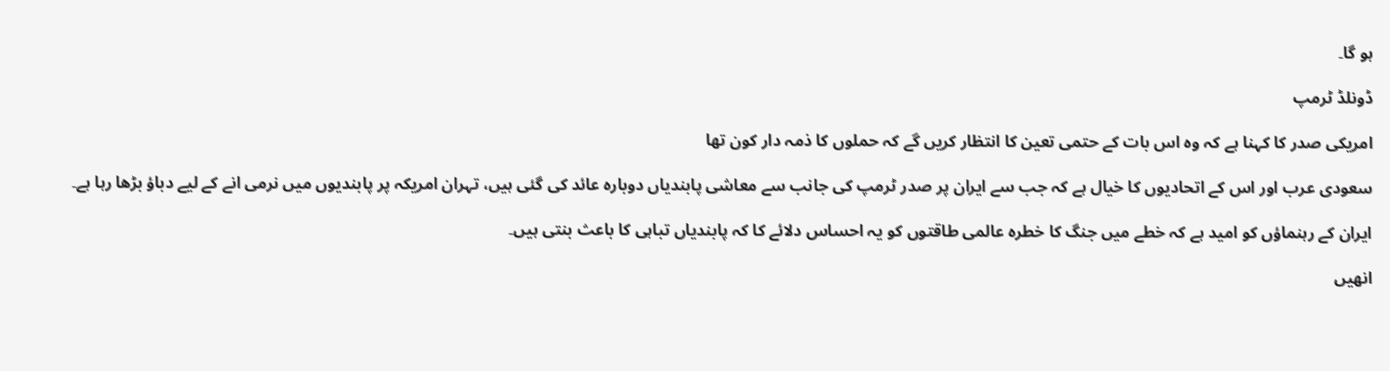ہو گا۔

ڈونلڈ ٹرمپ

امریکی صدر کا کہنا ہے کہ وہ اس بات کے حتمی تعین کا انتظار کریں گے کہ حملوں کا ذمہ دار کون تھا

سعودی عرب اور اس کے اتحادیوں کا خیال ہے کہ جب سے ایران پر صدر ٹرمپ کی جانب سے معاشی پابندیاں دوبارہ عائد کی گئی ہیں، تہران امریکہ پر پابندیوں میں نرمی انے کے لیے دباؤ بڑھا رہا ہے۔

ایران کے رہنماؤں کو امید ہے کہ خطے میں جنگ کا خطرہ عالمی طاقتوں کو یہ احساس دلائے کا کہ پابندیاں تباہی کا باعث بنتی ہیں۔

انھیں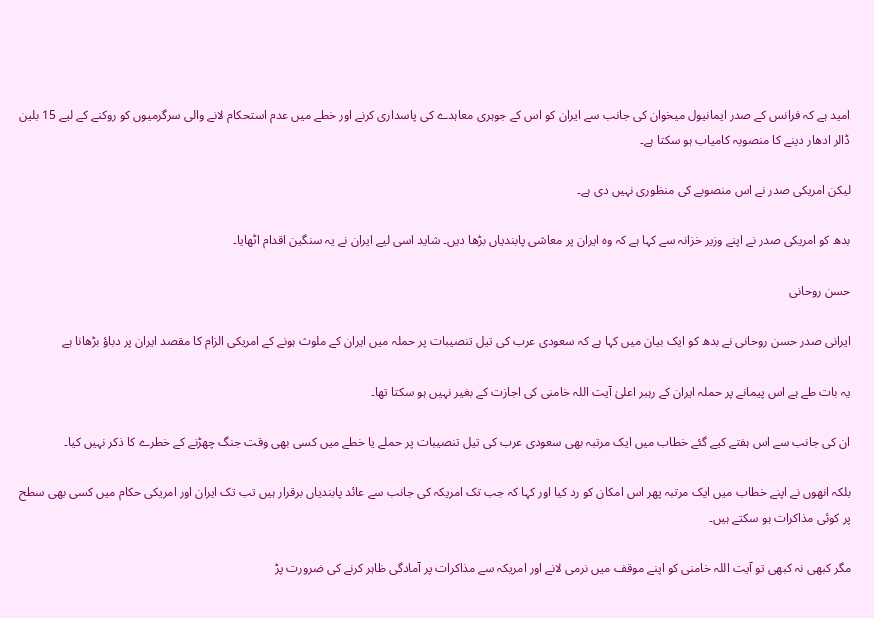امید ہے کہ فرانس کے صدر ایمانیول میخوان کی جانب سے ایران کو اس کے جوہری معاہدے کی پاسداری کرنے اور خطے میں عدم استحکام لانے والی سرگرمیوں کو روکنے کے لیے 15 بلین ڈالر ادھار دینے کا منصوبہ کامیاب ہو سکتا ہے۔

لیکن امریکی صدر نے اس منصوبے کی منظوری نہیں دی ہے۔

بدھ کو امریکی صدر نے اپنے وزیر خزانہ سے کہا ہے کہ وہ ایران پر معاشی پابندیاں بڑھا دیں۔ شاید اسی لیے ایران نے یہ سنگین اقدام اٹھایا۔

حسن روحانی

ایرانی صدر حسن روحانی نے بدھ کو ایک بیان میں کہا ہے کہ سعودی عرب کی تیل تنصیبات پر حملہ میں ایران کے ملوث ہونے کے امریکی الزام کا مقصد ایران پر دباؤ بڑھانا ہے

یہ بات طے ہے اس پیمانے پر حملہ ایران کے رہبر اعلیٰ آیت اللہ خامنی کی اجازت کے بغیر نہیں ہو سکتا تھا۔

ان کی جانب سے اس ہفتے کیے گئے خطاب میں ایک مرتبہ بھی سعودی عرب کی تیل تنصیبات پر حملے یا خطے میں کسی بھی وقت جنگ چھڑنے کے خطرے کا ذکر نہیں کیا۔

بلکہ انھوں نے اپنے خطاب میں ایک مرتبہ پھر اس امکان کو رد کیا اور کہا کہ جب تک امریکہ کی جانب سے عائد پابندیاں برقرار ہیں تب تک ایران اور امریکی حکام میں کسی بھی سطح پر کوئی مذاکرات ہو سکتے ہیں۔

مگر کبھی نہ کبھی تو آیت اللہ خامنی کو اپنے موقف میں نرمی لانے اور امریکہ سے مذاکرات پر آمادگی ظاہر کرنے کی ضرورت پڑ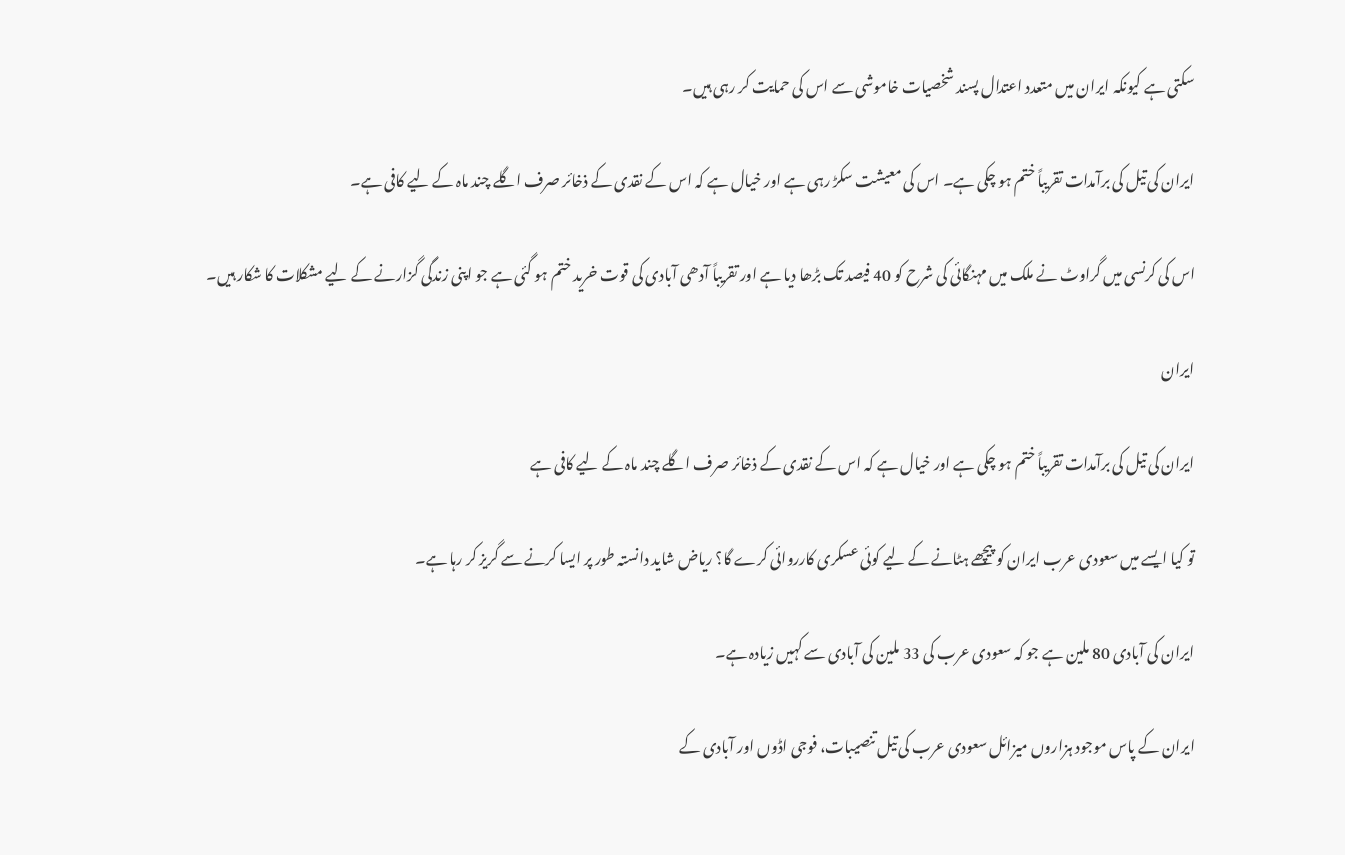سکتی ہے کیونکہ ایران میں متعدد اعتدال پسند شخصیات خاموشی سے اس کی حمایت کر رہی ہیں۔

ایران کی تیل کی برآمدات تقریباً ختم ہو چکی ہے۔ اس کی معیشت سکڑ رہی ہے اور خیال ہے کہ اس کے نقدی کے ذخائر صرف اگلے چند ماہ کے لیے کافی ہے۔

اس کی کرنسی میں گراوٹ نے ملک میں مہنگائی کی شرح کو 40 فیصد تک بڑھا دیا ہے اور تقریباً آدھی آبادی کی قوت خرید ختم ہو گئی ہے جو اپنی زندگی گزارنے کے لیے مشکلات کا شکار ہیں۔

ایران

ایران کی تیل کی برآمدات تقریباً ختم ہو چکی ہے اور خیال ہے کہ اس کے نقدی کے ذخائر صرف اگلے چند ماہ کے لیے کافی ہے

تو کیا ایسے میں سعودی عرب ایران کو پیچھے ہٹانے کے لیے کوئی عسکری کارروائی کرے گا؟ ریاض شاید دانستہ طور پر ایسا کرنے سے گریز کر رہا ہے۔

ایران کی آبادی 80 ملین ہے جو کہ سعودی عرب کی 33 ملین کی آبادی سے کہیں زیادہ ہے۔

ایران کے پاس موجود ہزاروں میزائل سعودی عرب کی تیل تنصیبات، فوجی اڈوں اور آبادی کے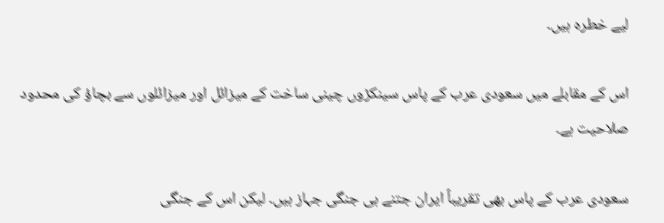لیے خطرہ ہیں۔

اس کے مقابلے میں سعودی عرب کے پاس سینکڑوں چینی ساخت کے میزائل اور میزائلوں سے بچاؤ کی محدود صلاحیت ہے۔

سعودی عرب کے پاس بھی تقریباً ایران جتنے ہی جنگی جہاز ہیں۔ لیکن اس کے جنگی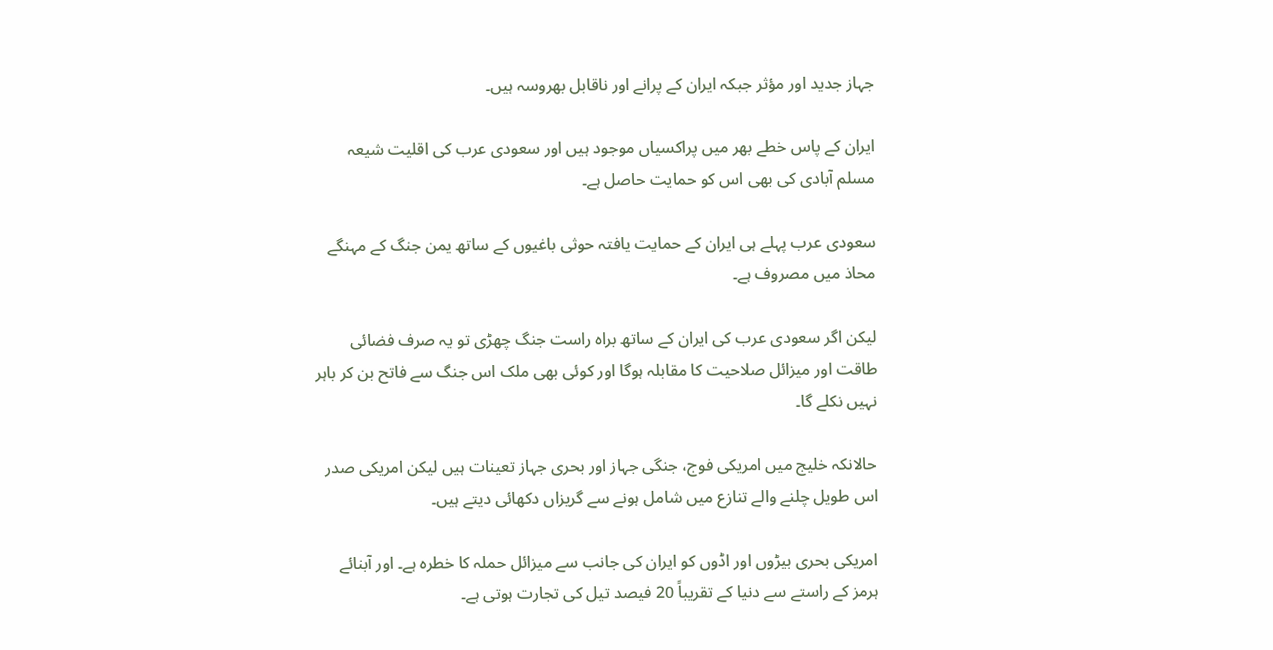جہاز جدید اور مؤثر جبکہ ایران کے پرانے اور ناقابل بھروسہ ہیں۔

ایران کے پاس خطے بھر میں پراکسیاں موجود ہیں اور سعودی عرب کی اقلیت شیعہ مسلم آبادی کی بھی اس کو حمایت حاصل ہے۔

سعودی عرب پہلے ہی ایران کے حمایت یافتہ حوثی باغیوں کے ساتھ یمن جنگ کے مہنگے محاذ میں مصروف ہے۔

لیکن اگر سعودی عرب کی ایران کے ساتھ براہ راست جنگ چھڑی تو یہ صرف فضائی طاقت اور میزائل صلاحیت کا مقابلہ ہوگا اور کوئی بھی ملک اس جنگ سے فاتح بن کر باہر نہیں نکلے گا۔

حالانکہ خلیج میں امریکی فوج، جنگی جہاز اور بحری جہاز تعینات ہیں لیکن امریکی صدر اس طویل چلنے والے تنازع میں شامل ہونے سے گریزاں دکھائی دیتے ہیں۔

امریکی بحری بیڑوں اور اڈوں کو ایران کی جانب سے میزائل حملہ کا خطرہ ہے۔ اور آبنائے ہرمز کے راستے سے دنیا کے تقریباً 20 فیصد تیل کی تجارت ہوتی ہے۔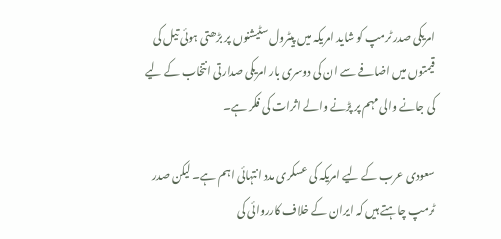امریکی صدر ٹرمپ کو شاید امریکہ میں پیٹرول سٹیشنوں پر بڑھتی ہوئی تیل کی قیمتوں میں اضافے سے ان کی دوسری بار امریکی صدارتی انتخاب کے لیے کی جانے والی مہم پر پڑنے والے اثرات کی فکر ہے۔

سعودی عرب کے لیے امریکہ کی عسکری مدد انتہائی اہم ہے۔ لیکن صدر ٹرمپ چاہتے ہیں کہ ایران کے خلاف کارروائی کی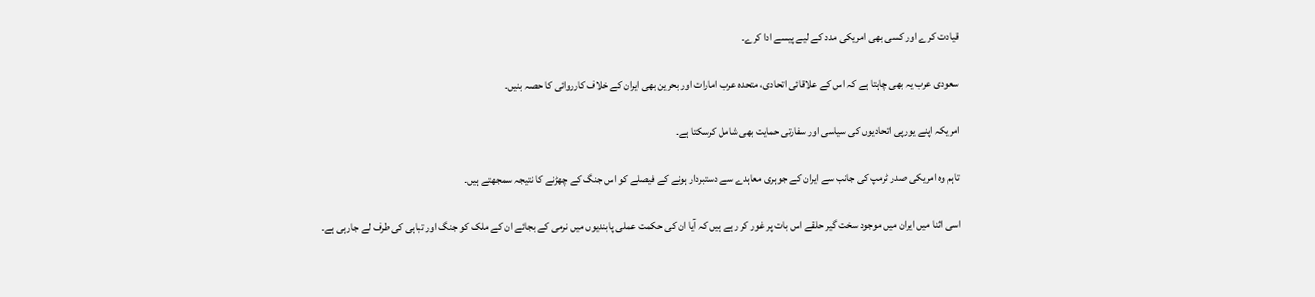قیادت کرے اور کسی بھی امریکی مدد کے لیے پیسے ادا کرے۔

سعودی عرب یہ بھی چاہتا ہے کہ اس کے علاقائی اتحادی، متحدہ عرب امارات اور بحرین بھی ایران کے خلاف کارروائی کا حصہ بنیں۔

امریکہ اپنے یورپی اتحادیوں کی سیاسی اور سفارتی حمایت بھی شامل کرسکتا ہے۔

تاہم وہ امریکی صدر ٹرمپ کی جانب سے ایران کے جوہری معاہدے سے دستبردار ہونے کے فیصلے کو اس جنگ کے چھڑنے کا نتیجہ سمجھتے ہیں۔

اسی اثنا میں ایران میں موجود سخت گیر حلقے اس بات پر غور کر رہے ہیں کہ آیا ان کی حکمت عملی پابندیوں میں نرمی کے بجائے ان کے ملک کو جنگ اور تباہی کی طرف لے جارہی ہے۔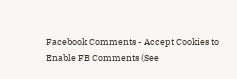Facebook Comments - Accept Cookies to Enable FB Comments (See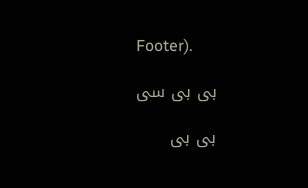Footer).

بی بی سی

بی بی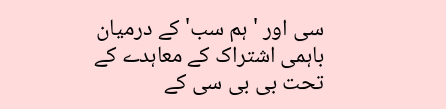سی اور 'ہم سب' کے درمیان باہمی اشتراک کے معاہدے کے تحت بی بی سی کے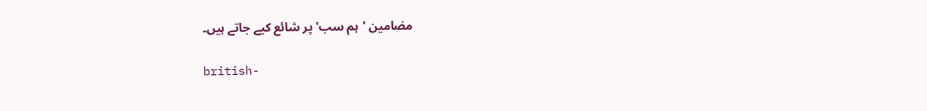مضامین 'ہم سب' پر شائع کیے جاتے ہیں۔

british-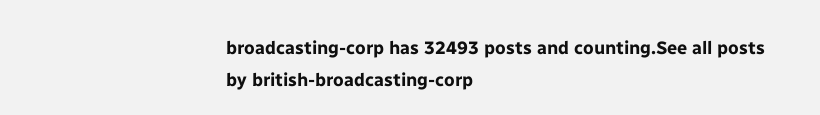broadcasting-corp has 32493 posts and counting.See all posts by british-broadcasting-corp